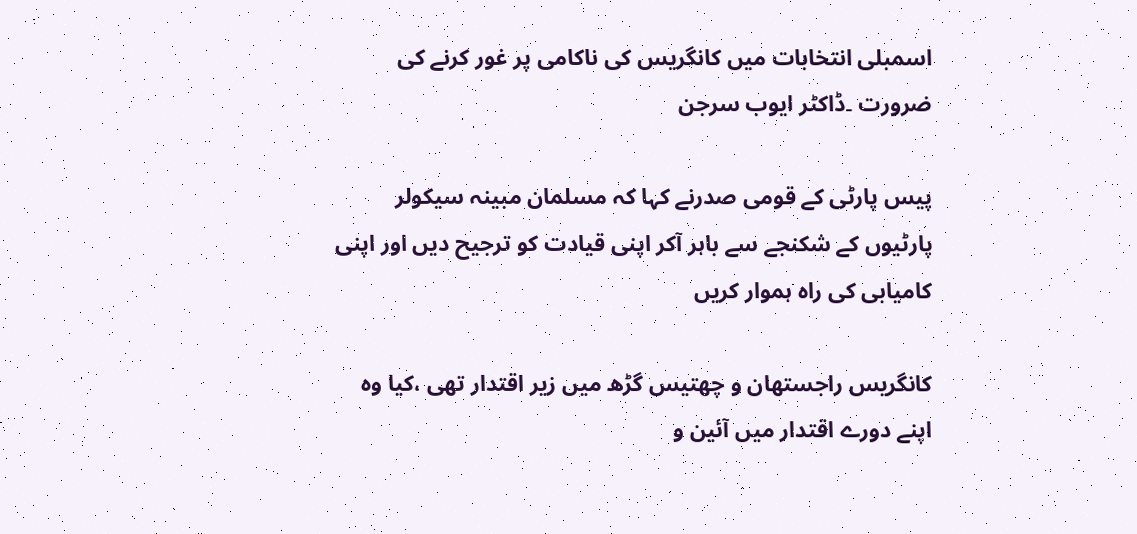اسمبلی انتخابات میں کانگریس کی ناکامی پر غور کرنے کی ضرورت ۔ڈاکٹر ایوب سرجن

پیس پارٹی کے قومی صدرنے کہا کہ مسلمان مبینہ سیکولر پارٹیوں کے شکنجے سے باہر آکر اپنی قیادت کو ترجیح دیں اور اپنی کامیابی کی راہ ہموار کریں

کانگریس راجستھان و چھتیس گڑھ میں زیر اقتدار تھی ،کیا وہ اپنے دورے اقتدار میں آئین و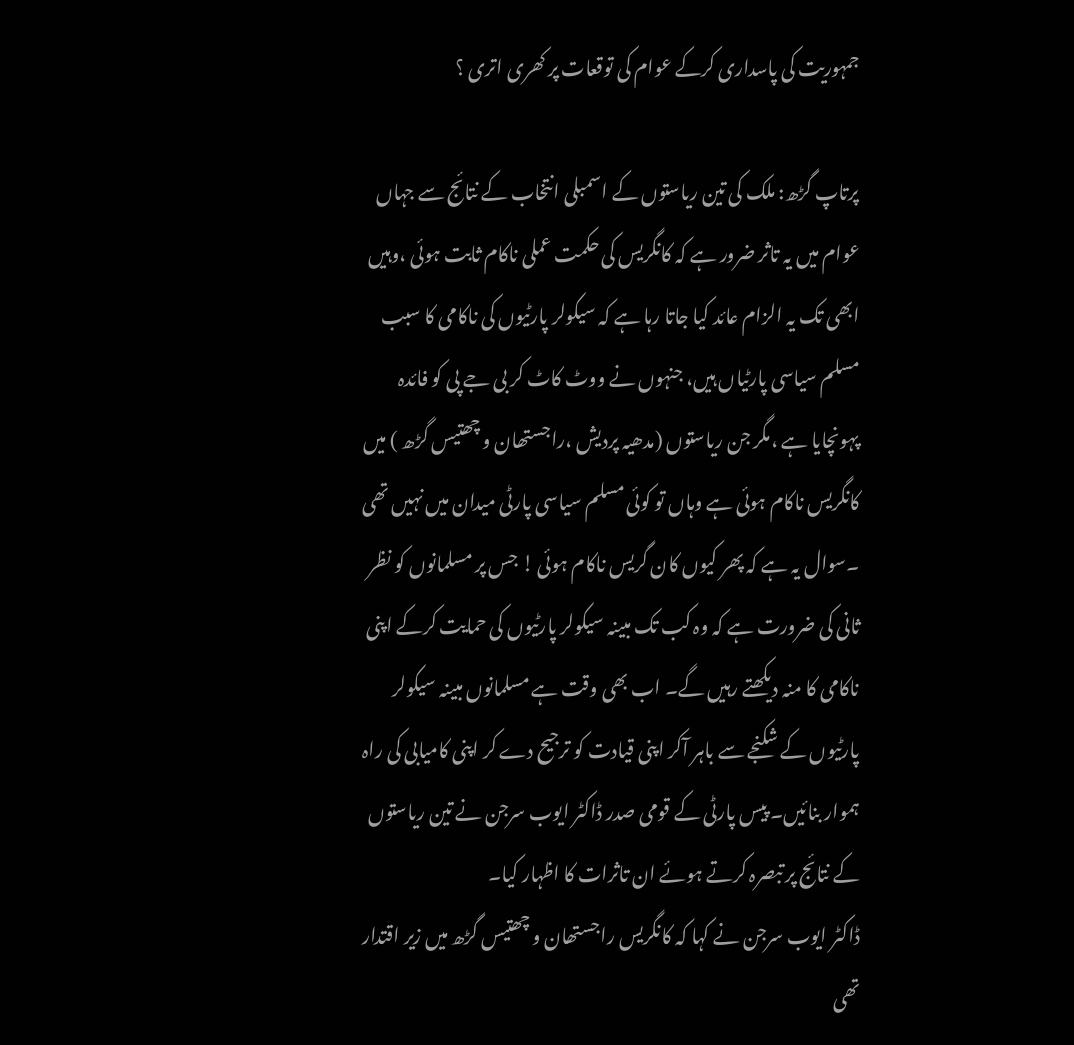جمہوریت کی پاسداری کرکے عوام کی توقعات پر کھری اتری ؟

پرتاپ گڑھ: ملک کی تین ریاستوں کے اسمبلی انتخاب کے نتائج سے جہاں عوام میں یہ تاثر ضرور ہے کہ کانگریس کی حکمت عملی ناکام ثابت ہوئی ،وہیں ابھی تک یہ الزام عائد کیا جاتا رہا ہے کہ سیکولر پارٹیوں کی ناکامی کا سبب مسلم سیاسی پارٹیاں ہیں، جنہوں نے ووٹ کاٹ کر بی جے پی کو فائدہ پہونچایا ہے ،مگر جن ریاستوں (مدھیہ پردیش ،راجستھان و چھتیس گڑھ ) میں کانگریس ناکام ہوئی ہے وہاں تو کوئی مسلم سیاسی پارٹی میدان میں نہیں تھی ۔سوال یہ ہے کہ پھر کیوں کان گریس ناکام ہوئی ! جس پر مسلمانوں کو نظر ثانی کی ضرورت ہے کہ وہ کب تک مبینہ سیکولر پارٹیوں کی حمایت کرکے اپنی ناکامی کا منہ دیکھتے رہیں گے۔ اب بھی وقت ہے مسلمانوں مبینہ سیکولر پارٹیوں کے شکنجے سے باہر آکر اپنی قیادت کو ترجیح دے کر اپنی کامیابی کی راہ ہموار بنائیں۔ پیس پارٹی کے قومی صدر ڈاکٹر ایوب سرجن نے تین ریاستوں کے نتائج پر تبصرہ کرتے ہوئے ان تاثرات کا اظہار کیا۔
ڈاکٹر ایوب سرجن نے کہا کہ کانگریس راجستھان و چھتیس گڑھ میں زیر اقتدار تھی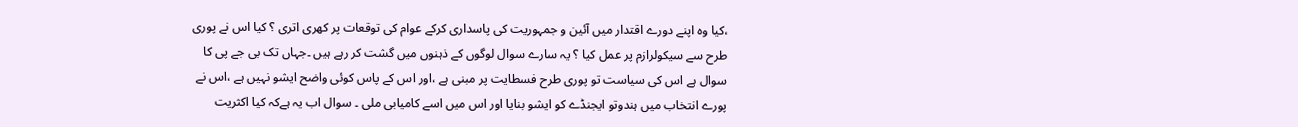،کیا وہ اپنے دورے اقتدار میں آئین و جمہوریت کی پاسداری کرکے عوام کی توقعات پر کھری اتری ؟ کیا اس نے پوری طرح سے سیکولرازم پر عمل کیا ؟ یہ سارے سوال لوگوں کے ذہنوں میں گشت کر رہے ہیں ۔جہاں تک بی جے پی کا سوال ہے اس کی سیاست تو پوری طرح فسطایت پر مبنی ہے ،اور اس کے پاس کوئی واضح ایشو نہیں ہے ،اس نے پورے انتخاب میں ہندوتو ایجنڈے کو ایشو بنایا اور اس میں اسے کامیابی ملی ۔ سوال اب یہ ہےکہ کیا اکثریت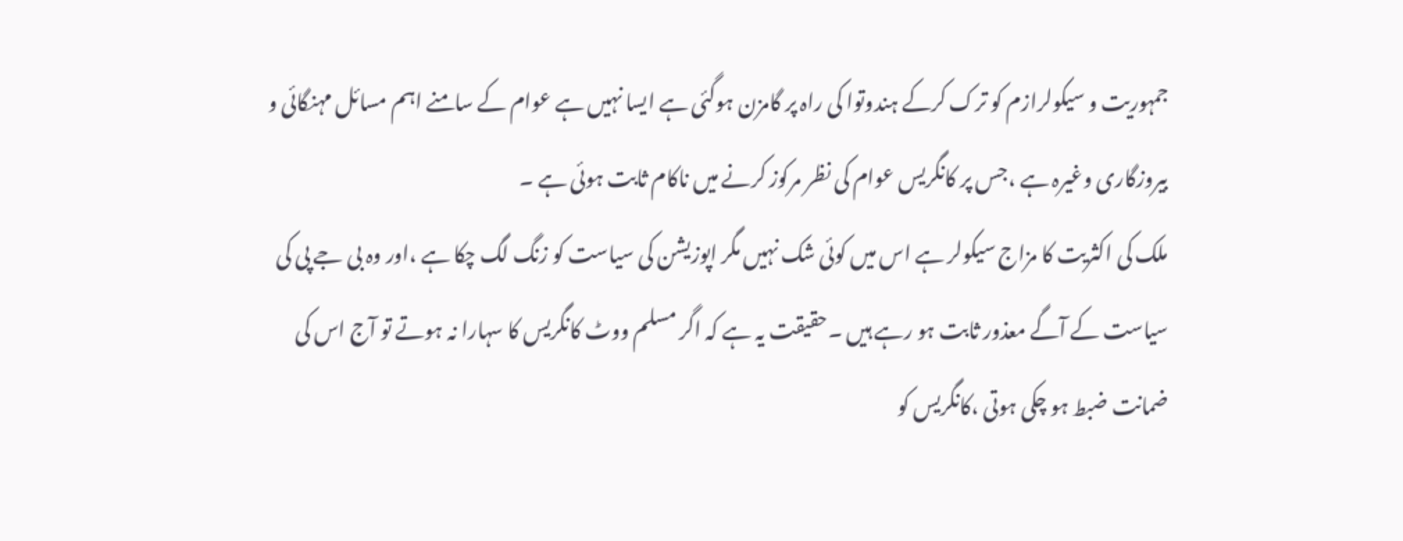جمہوریت و سیکولرازم کو ترک کرکے ہندوتوا کی راہ پر گامزن ہوگئی ہے ایسا نہیں ہے عوام کے سامنے اہم مسائل مہنگائی و بیروزگاری وغیرہ ہے ،جس پر کانگریس عوام کی نظر مرکوز کرنے میں ناکام ثابت ہوئی ہے ۔
ملک کی اکثریت کا مزاج سیکولر ہے اس میں کوئی شک نہیں مگر اپوزیشن کی سیاست کو زنگ لگ چکا ہے ،اور وہ بی جے پی کی سیاست کے آگے معذور ثابت ہو رہے ہیں ۔حقیقت یہ ہے کہ اگر مسلم ووٹ کانگریس کا سہارا نہ ہوتے تو آج اس کی ضمانت ضبط ہو چکی ہوتی ،کانگریس کو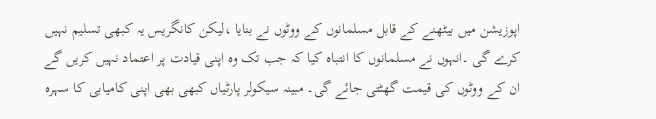اپوزیشن میں بیٹھنے کے قابل مسلمانوں کے ووٹوں نے بنایا ،لیکن کانگریس یہ کبھی تسلیم نہیں کرے گی ۔انہوں نے مسلمانوں کا انتباہ کیا کہ جب تک وہ اپنی قیادت پر اعتماد نہیں کریں گے ان کے ووٹوں کی قیمت گھٹتی جائے گی۔ مبینہ سیکولر پارٹیاں کبھی بھی اپنی کامیابی کا سہرہ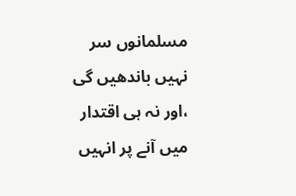مسلمانوں سر نہیں باندھیں گی ،اور نہ ہی اقتدار میں آنے پر انہیں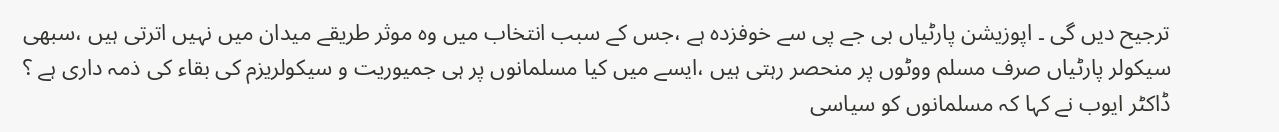ترجیح دیں گی ۔ اپوزیشن پارٹیاں بی جے پی سے خوفزدہ ہے ،جس کے سبب انتخاب میں وہ موثر طریقے میدان میں نہیں اترتی ہیں ،سبھی سیکولر پارٹیاں صرف مسلم ووٹوں پر منحصر رہتی ہیں ،ایسے میں کیا مسلمانوں پر ہی جمیوریت و سیکولریزم کی بقاء کی ذمہ داری ہے ؟ ڈاکٹر ایوب نے کہا کہ مسلمانوں کو سیاسی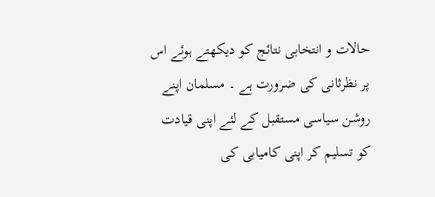حالات و انتخابی نتائج کو دیکھتے ہوئے اس پر نظرثانی کی ضرورت ہے ۔ مسلمان اپنے روشن سیاسی مستقبل کے لئے اپنی قیادت کو تسلیم کر اپنی کامیابی کی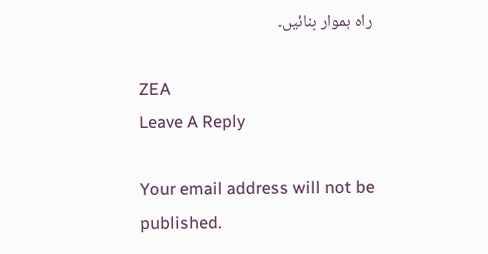راہ ہموار بنائیں۔

ZEA
Leave A Reply

Your email address will not be published.